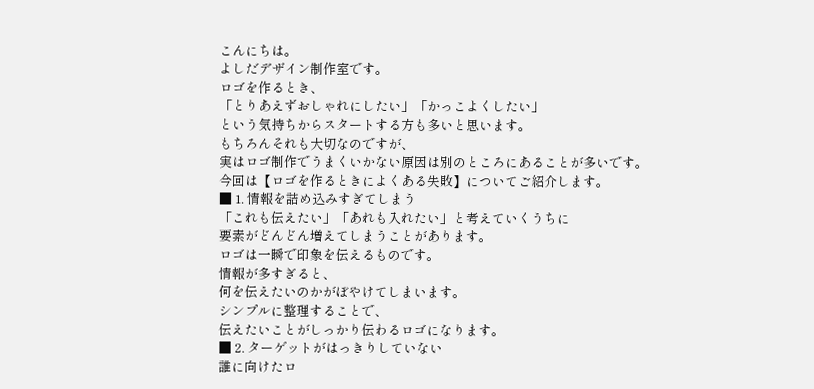こんにちは。
よしだデザイン制作室です。
ロゴを作るとき、
「とりあえずおしゃれにしたい」「かっこよくしたい」
という気持ちからスタートする方も多いと思います。
もちろんそれも大切なのですが、
実はロゴ制作でうまくいかない原因は別のところにあることが多いです。
今回は【ロゴを作るときによくある失敗】についてご紹介します。
■ 1. 情報を詰め込みすぎてしまう
「これも伝えたい」「あれも入れたい」と考えていくうちに
要素がどんどん増えてしまうことがあります。
ロゴは一瞬で印象を伝えるものです。
情報が多すぎると、
何を伝えたいのかがぼやけてしまいます。
シンプルに整理することで、
伝えたいことがしっかり伝わるロゴになります。
■ 2. ターゲットがはっきりしていない
誰に向けたロ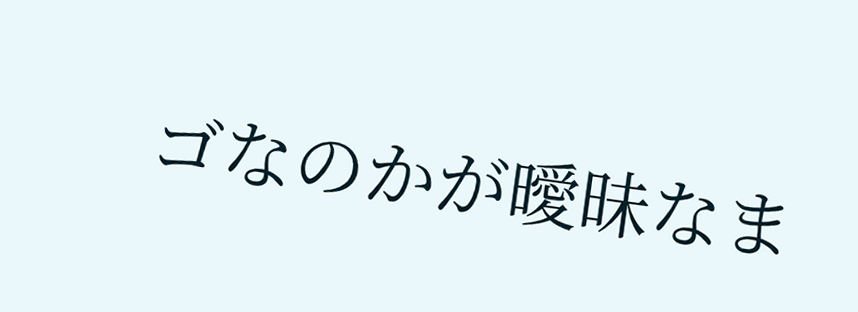ゴなのかが曖昧なま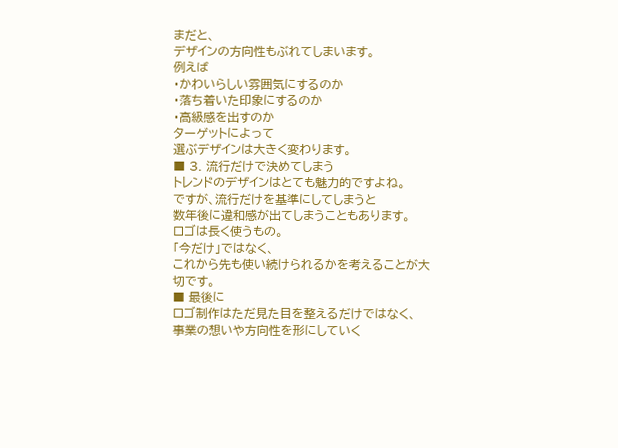まだと、
デザインの方向性もぶれてしまいます。
例えば
・かわいらしい雰囲気にするのか
・落ち着いた印象にするのか
・高級感を出すのか
ターゲットによって
選ぶデザインは大きく変わります。
■ 3. 流行だけで決めてしまう
トレンドのデザインはとても魅力的ですよね。
ですが、流行だけを基準にしてしまうと
数年後に違和感が出てしまうこともあります。
ロゴは長く使うもの。
「今だけ」ではなく、
これから先も使い続けられるかを考えることが大切です。
■ 最後に
ロゴ制作はただ見た目を整えるだけではなく、
事業の想いや方向性を形にしていく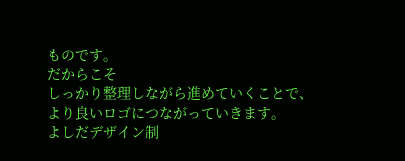ものです。
だからこそ
しっかり整理しながら進めていくことで、
より良いロゴにつながっていきます。
よしだデザイン制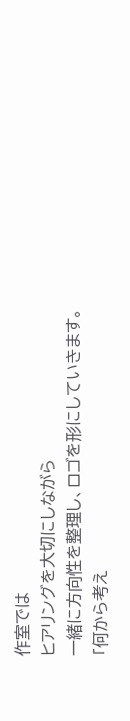作室では
ヒアリングを大切にしながら
一緒に方向性を整理し、ロゴを形にしていきます。
「何から考え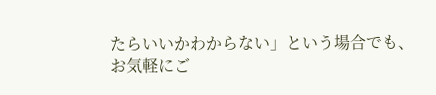たらいいかわからない」という場合でも、
お気軽にご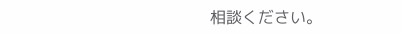相談ください。